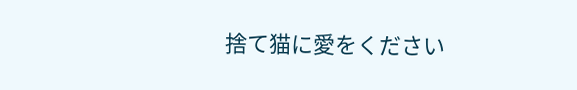捨て猫に愛をください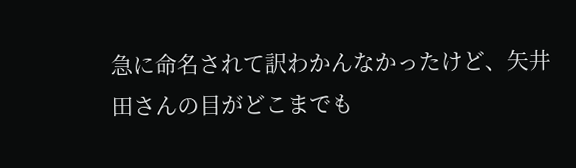急に命名されて訳わかんなかったけど、矢井田さんの目がどこまでも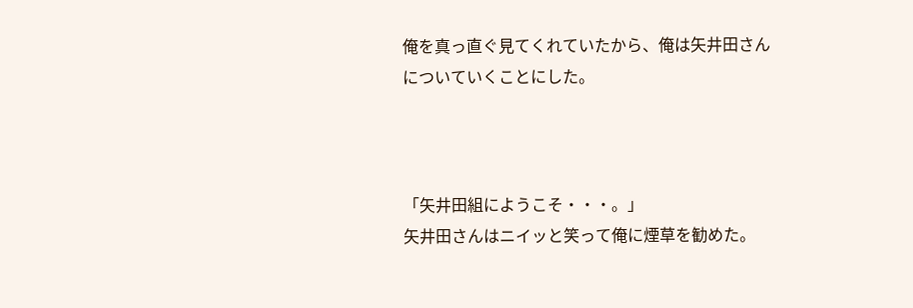俺を真っ直ぐ見てくれていたから、俺は矢井田さんについていくことにした。



「矢井田組にようこそ・・・。」
矢井田さんはニイッと笑って俺に煙草を勧めた。